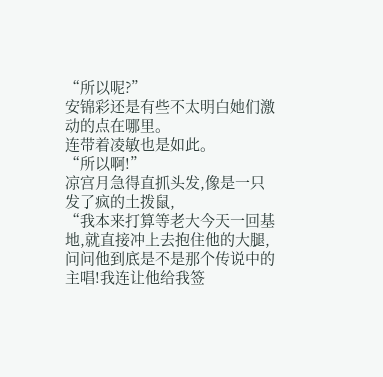“所以呢?”
安锦彩还是有些不太明白她们激动的点在哪里。
连带着凌敏也是如此。
“所以啊!”
凉宫月急得直抓头发,像是一只发了疯的土拨鼠,
“我本来打算等老大今天一回基地,就直接冲上去抱住他的大腿,问问他到底是不是那个传说中的主唱!我连让他给我签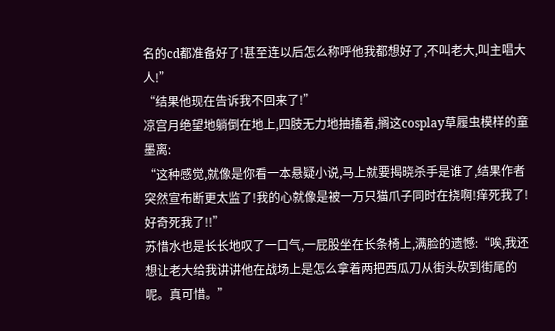名的cd都准备好了!甚至连以后怎么称呼他我都想好了,不叫老大,叫主唱大人!”
“结果他现在告诉我不回来了!”
凉宫月绝望地躺倒在地上,四肢无力地抽搐着,搁这cosplay草履虫模样的童墨离:
“这种感觉,就像是你看一本悬疑小说,马上就要揭晓杀手是谁了,结果作者突然宣布断更太监了!我的心就像是被一万只猫爪子同时在挠啊!痒死我了!好奇死我了!!”
苏惜水也是长长地叹了一口气,一屁股坐在长条椅上,满脸的遗憾:“唉,我还想让老大给我讲讲他在战场上是怎么拿着两把西瓜刀从街头砍到街尾的呢。真可惜。”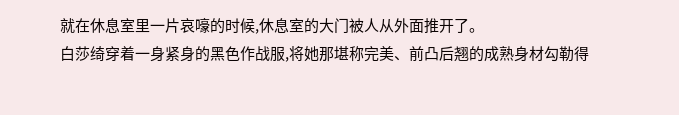就在休息室里一片哀嚎的时候,休息室的大门被人从外面推开了。
白莎绮穿着一身紧身的黑色作战服,将她那堪称完美、前凸后翘的成熟身材勾勒得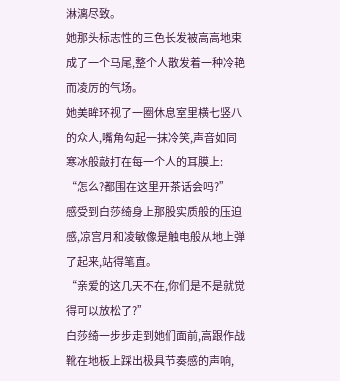淋漓尽致。
她那头标志性的三色长发被高高地束成了一个马尾,整个人散发着一种冷艳而凌厉的气场。
她美眸环视了一圈休息室里横七竖八的众人,嘴角勾起一抹冷笑,声音如同寒冰般敲打在每一个人的耳膜上:
“怎么?都围在这里开茶话会吗?”
感受到白莎绮身上那股实质般的压迫感,凉宫月和凌敏像是触电般从地上弹了起来,站得笔直。
“亲爱的这几天不在,你们是不是就觉得可以放松了?”
白莎绮一步步走到她们面前,高跟作战靴在地板上踩出极具节奏感的声响,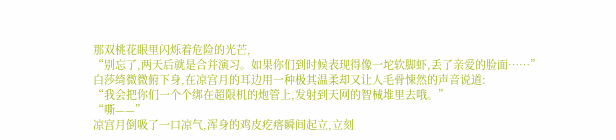那双桃花眼里闪烁着危险的光芒,
“别忘了,两天后就是合并演习。如果你们到时候表现得像一坨软脚虾,丢了亲爱的脸面……”
白莎绮微微俯下身,在凉宫月的耳边用一种极其温柔却又让人毛骨悚然的声音说道:
“我会把你们一个个绑在超限机的炮管上,发射到天网的智械堆里去哦。”
“嘶——”
凉宫月倒吸了一口凉气,浑身的鸡皮疙瘩瞬间起立,立刻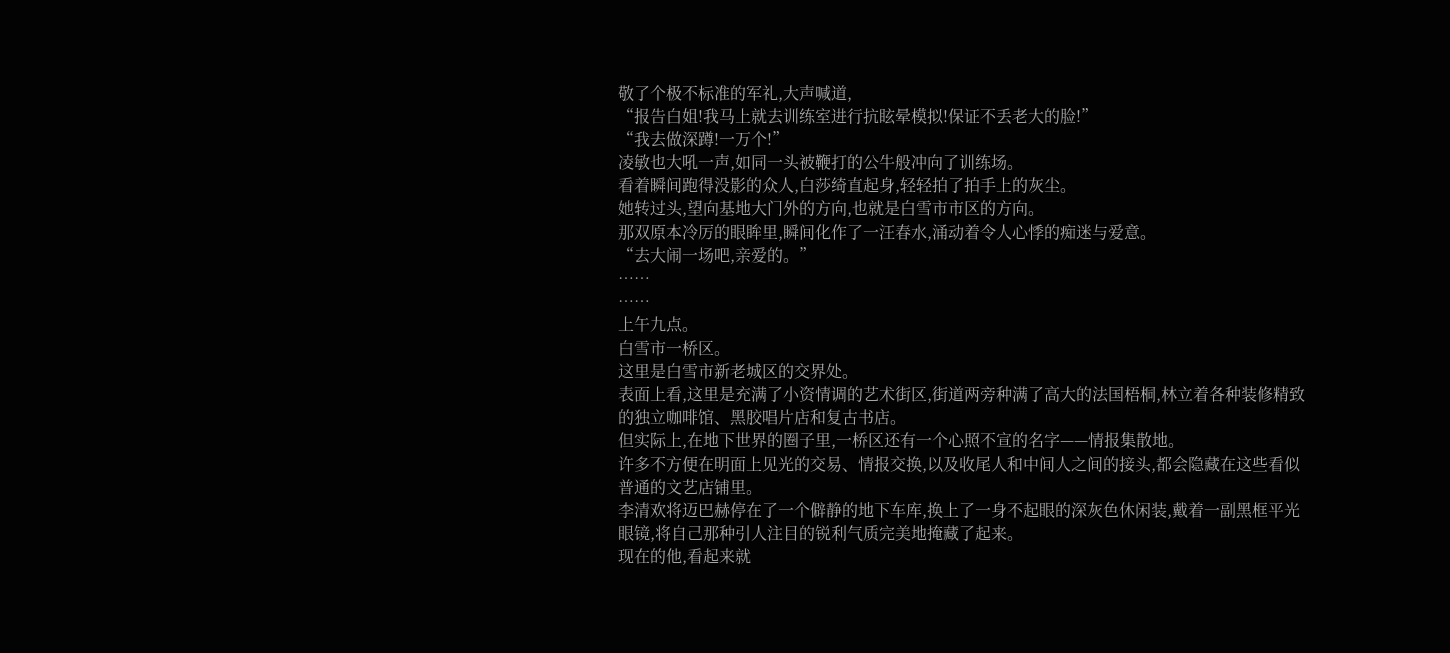敬了个极不标准的军礼,大声喊道,
“报告白姐!我马上就去训练室进行抗眩晕模拟!保证不丢老大的脸!”
“我去做深蹲!一万个!”
凌敏也大吼一声,如同一头被鞭打的公牛般冲向了训练场。
看着瞬间跑得没影的众人,白莎绮直起身,轻轻拍了拍手上的灰尘。
她转过头,望向基地大门外的方向,也就是白雪市市区的方向。
那双原本冷厉的眼眸里,瞬间化作了一汪春水,涌动着令人心悸的痴迷与爱意。
“去大闹一场吧,亲爱的。”
……
……
上午九点。
白雪市一桥区。
这里是白雪市新老城区的交界处。
表面上看,这里是充满了小资情调的艺术街区,街道两旁种满了高大的法国梧桐,林立着各种装修精致的独立咖啡馆、黑胶唱片店和复古书店。
但实际上,在地下世界的圈子里,一桥区还有一个心照不宣的名字——情报集散地。
许多不方便在明面上见光的交易、情报交换,以及收尾人和中间人之间的接头,都会隐藏在这些看似普通的文艺店铺里。
李清欢将迈巴赫停在了一个僻静的地下车库,换上了一身不起眼的深灰色休闲装,戴着一副黑框平光眼镜,将自己那种引人注目的锐利气质完美地掩藏了起来。
现在的他,看起来就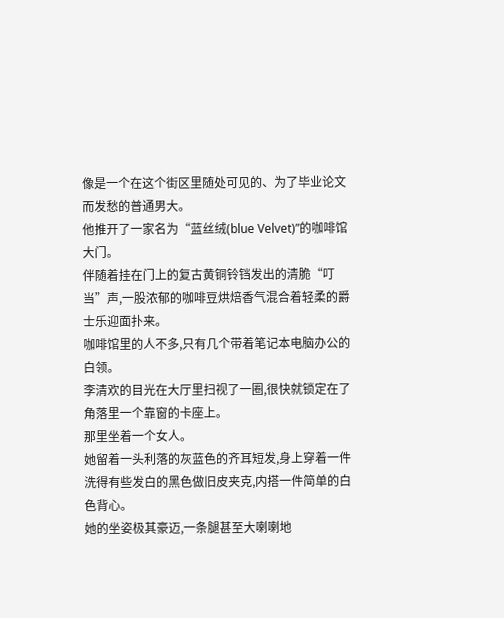像是一个在这个街区里随处可见的、为了毕业论文而发愁的普通男大。
他推开了一家名为“蓝丝绒(blue Velvet)”的咖啡馆大门。
伴随着挂在门上的复古黄铜铃铛发出的清脆“叮当”声,一股浓郁的咖啡豆烘焙香气混合着轻柔的爵士乐迎面扑来。
咖啡馆里的人不多,只有几个带着笔记本电脑办公的白领。
李清欢的目光在大厅里扫视了一圈,很快就锁定在了角落里一个靠窗的卡座上。
那里坐着一个女人。
她留着一头利落的灰蓝色的齐耳短发,身上穿着一件洗得有些发白的黑色做旧皮夹克,内搭一件简单的白色背心。
她的坐姿极其豪迈,一条腿甚至大喇喇地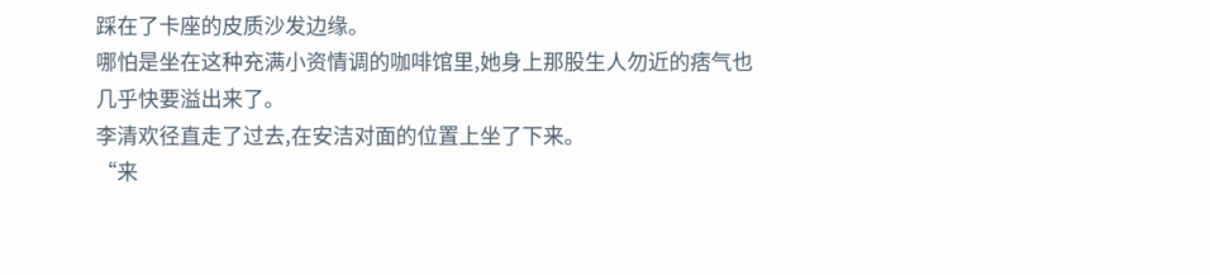踩在了卡座的皮质沙发边缘。
哪怕是坐在这种充满小资情调的咖啡馆里,她身上那股生人勿近的痞气也几乎快要溢出来了。
李清欢径直走了过去,在安洁对面的位置上坐了下来。
“来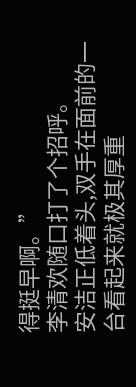得挺早啊。”
李清欢随口打了个招呼。
安洁正低着头,双手在面前的一台看起来就极其厚重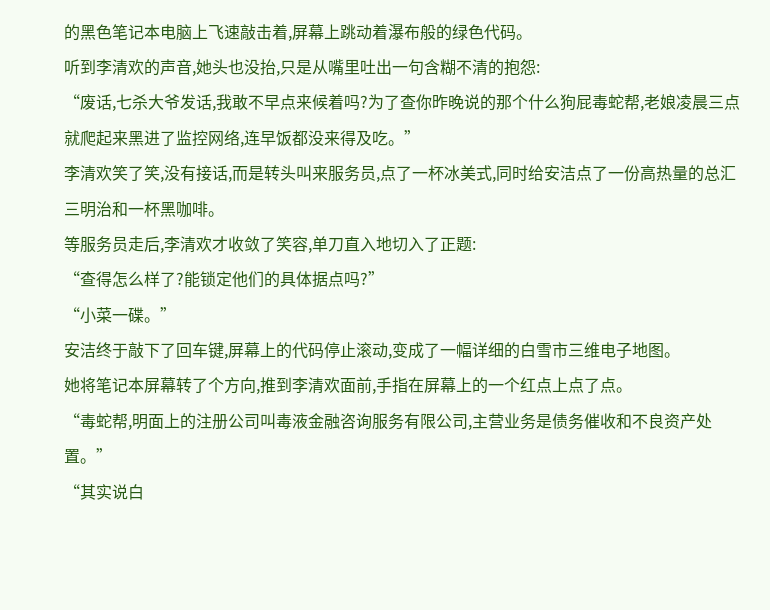的黑色笔记本电脑上飞速敲击着,屏幕上跳动着瀑布般的绿色代码。
听到李清欢的声音,她头也没抬,只是从嘴里吐出一句含糊不清的抱怨:
“废话,七杀大爷发话,我敢不早点来候着吗?为了查你昨晚说的那个什么狗屁毒蛇帮,老娘凌晨三点就爬起来黑进了监控网络,连早饭都没来得及吃。”
李清欢笑了笑,没有接话,而是转头叫来服务员,点了一杯冰美式,同时给安洁点了一份高热量的总汇三明治和一杯黑咖啡。
等服务员走后,李清欢才收敛了笑容,单刀直入地切入了正题:
“查得怎么样了?能锁定他们的具体据点吗?”
“小菜一碟。”
安洁终于敲下了回车键,屏幕上的代码停止滚动,变成了一幅详细的白雪市三维电子地图。
她将笔记本屏幕转了个方向,推到李清欢面前,手指在屏幕上的一个红点上点了点。
“毒蛇帮,明面上的注册公司叫毒液金融咨询服务有限公司,主营业务是债务催收和不良资产处置。”
“其实说白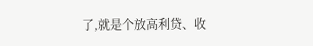了,就是个放高利贷、收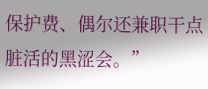保护费、偶尔还兼职干点脏活的黑涩会。”